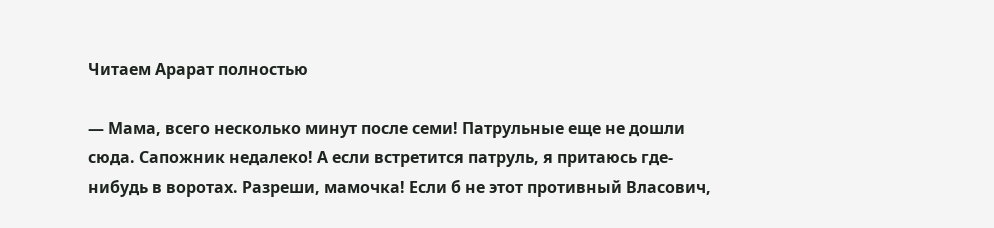Читаем Арарат полностью

— Мама, всего несколько минут после семи! Патрульные еще не дошли сюда. Сапожник недалеко! А если встретится патруль, я притаюсь где-нибудь в воротах. Разреши, мамочка! Если б не этот противный Власович,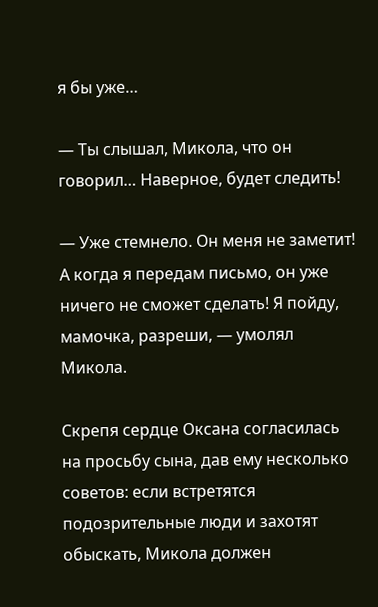я бы уже…

— Ты слышал, Микола, что он говорил… Наверное, будет следить!

— Уже стемнело. Он меня не заметит! А когда я передам письмо, он уже ничего не сможет сделать! Я пойду, мамочка, разреши, — умолял Микола.

Скрепя сердце Оксана согласилась на просьбу сына, дав ему несколько советов: если встретятся подозрительные люди и захотят обыскать, Микола должен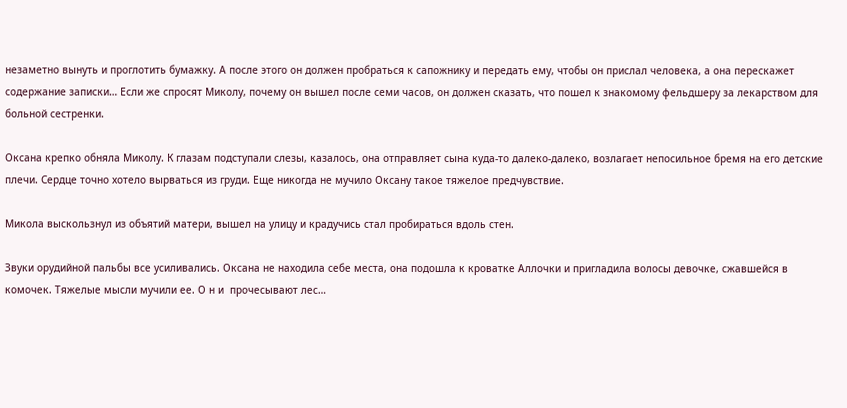незаметно вынуть и проглотить бумажку. А после этого он должен пробраться к сапожнику и передать ему, чтобы он прислал человека, а она перескажет содержание записки… Если же спросят Миколу, почему он вышел после семи часов, он должен сказать, что пошел к знакомому фельдшеру за лекарством для больной сестренки.

Оксана крепко обняла Миколу. К глазам подступали слезы, казалось, она отправляет сына куда-то далеко-далеко, возлагает непосильное бремя на его детские плечи. Сердце точно хотело вырваться из груди. Еще никогда не мучило Оксану такое тяжелое предчувствие.

Микола выскользнул из объятий матери, вышел на улицу и крадучись стал пробираться вдоль стен.

Звуки орудийной пальбы все усиливались. Оксана не находила себе места, она подошла к кроватке Аллочки и пригладила волосы девочке, сжавшейся в комочек. Тяжелые мысли мучили ее. О н и  прочесывают лес…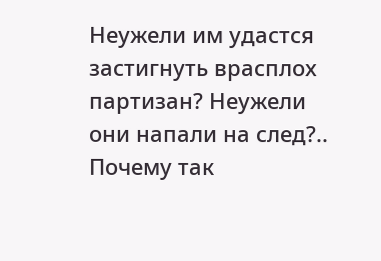Неужели им удастся застигнуть врасплох партизан? Неужели они напали на след?.. Почему так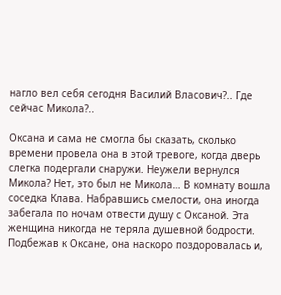нагло вел себя сегодня Василий Власович?.. Где сейчас Микола?..

Оксана и сама не смогла бы сказать, сколько времени провела она в этой тревоге, когда дверь слегка подергали снаружи. Неужели вернулся Микола? Нет, это был не Микола… В комнату вошла соседка Клава. Набравшись смелости, она иногда забегала по ночам отвести душу с Оксаной. Эта женщина никогда не теряла душевной бодрости. Подбежав к Оксане, она наскоро поздоровалась и,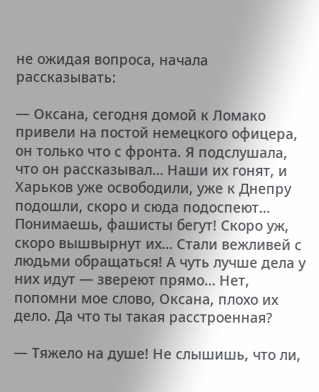не ожидая вопроса, начала рассказывать:

— Оксана, сегодня домой к Ломако привели на постой немецкого офицера, он только что с фронта. Я подслушала, что он рассказывал… Наши их гонят, и Харьков уже освободили, уже к Днепру подошли, скоро и сюда подоспеют… Понимаешь, фашисты бегут! Скоро уж, скоро вышвырнут их… Стали вежливей с людьми обращаться! А чуть лучше дела у них идут — звереют прямо… Нет, попомни мое слово, Оксана, плохо их дело. Да что ты такая расстроенная?

— Тяжело на душе! Не слышишь, что ли,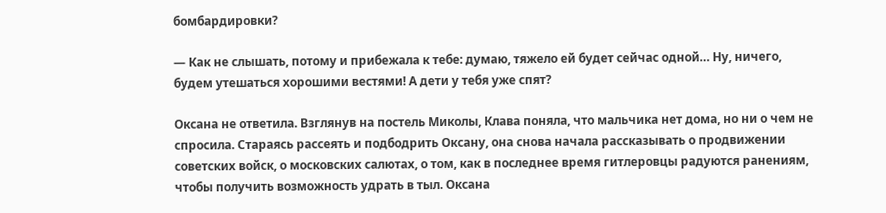бомбардировки?

— Как не слышать, потому и прибежала к тебе: думаю, тяжело ей будет сейчас одной… Ну, ничего, будем утешаться хорошими вестями! А дети у тебя уже спят?

Оксана не ответила. Взглянув на постель Миколы, Клава поняла, что мальчика нет дома, но ни о чем не спросила. Стараясь рассеять и подбодрить Оксану, она снова начала рассказывать о продвижении советских войск, о московских салютах, о том, как в последнее время гитлеровцы радуются ранениям, чтобы получить возможность удрать в тыл. Оксана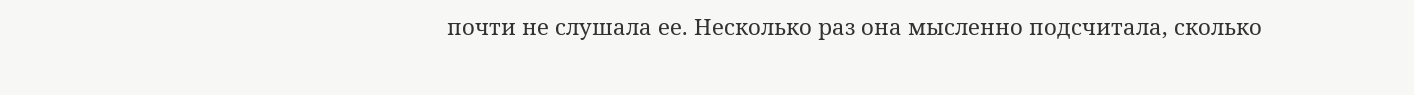почти не слушала ее. Несколько раз она мысленно подсчитала, сколько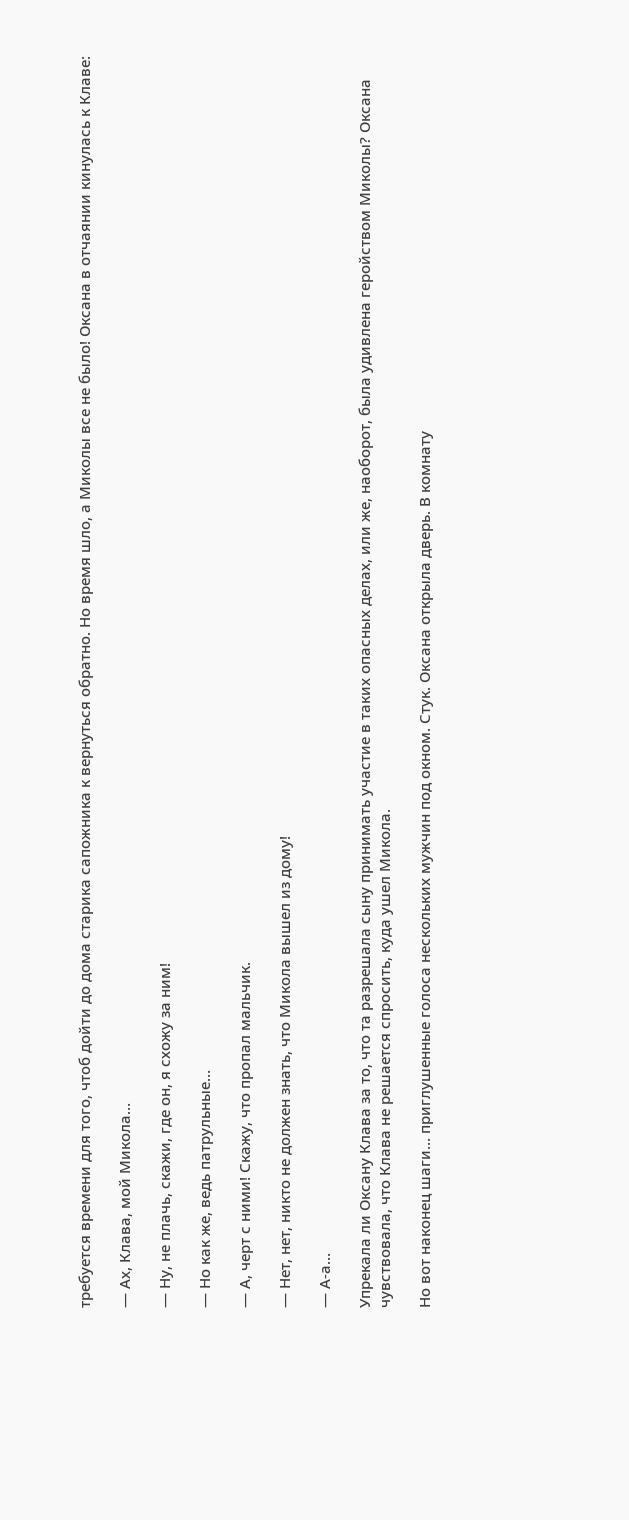требуется времени для того, чтоб дойти до дома старика сапожника к вернуться обратно. Но время шло, а Миколы все не было! Оксана в отчаянии кинулась к Клаве:

— Ах, Клава, мой Микола…

— Ну, не плачь, скажи, где он, я схожу за ним!

— Но как же, ведь патрульные…

— А, черт с ними! Скажу, что пропал мальчик.

— Нет, нет, никто не должен знать, что Микола вышел из дому!

— А-а…

Упрекала ли Оксану Клава за то, что та разрешала сыну принимать участие в таких опасных делах, или же, наоборот, была удивлена геройством Миколы? Оксана чувствовала, что Клава не решается спросить, куда ушел Микола.

Но вот наконец шаги… приглушенные голоса нескольких мужчин под окном. Стук. Оксана открыла дверь. В комнату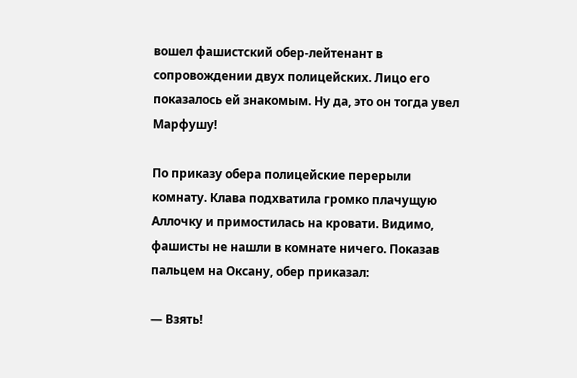вошел фашистский обер-лейтенант в сопровождении двух полицейских. Лицо его показалось ей знакомым. Ну да, это он тогда увел Марфушу!

По приказу обера полицейские перерыли комнату. Клава подхватила громко плачущую Аллочку и примостилась на кровати. Видимо, фашисты не нашли в комнате ничего. Показав пальцем на Оксану, обер приказал:

— Взять!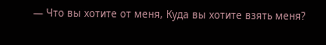— Что вы хотите от меня, Куда вы хотите взять меня?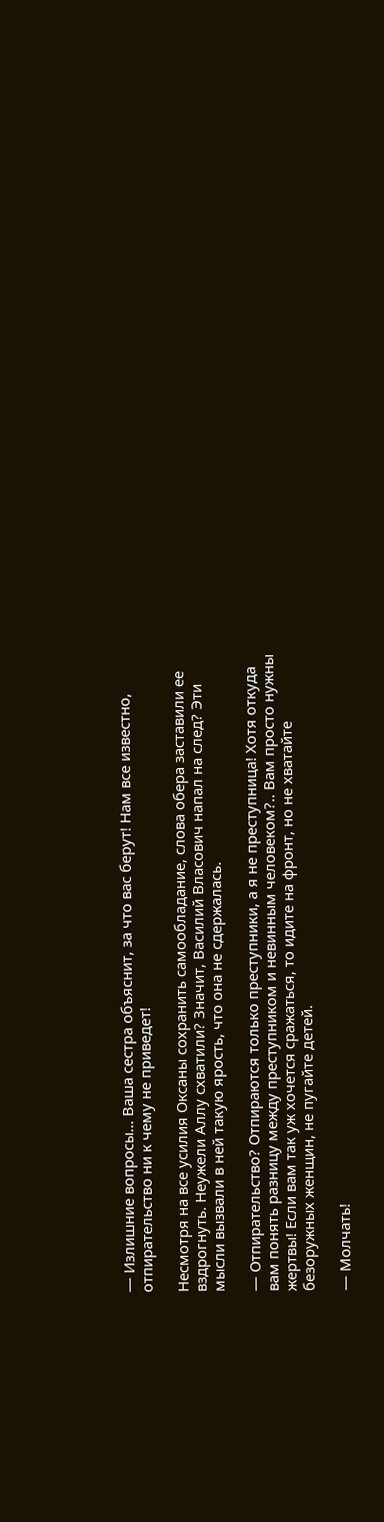— Излишние вопросы… Ваша сестра объяснит, за что вас берут! Нам все известно, отпирательство ни к чему не приведет!

Несмотря на все усилия Оксаны сохранить самообладание, слова обера заставили ее вздрогнуть. Неужели Аллу схватили? Значит, Василий Власович напал на след? Эти мысли вызвали в ней такую ярость, что она не сдержалась.

— Отпирательство? Отпираются только преступники, а я не преступница! Хотя откуда вам понять разницу между преступником и невинным человеком?.. Вам просто нужны жертвы! Если вам так уж хочется сражаться, то идите на фронт, но не хватайте безоружных женщин, не пугайте детей.

— Молчать!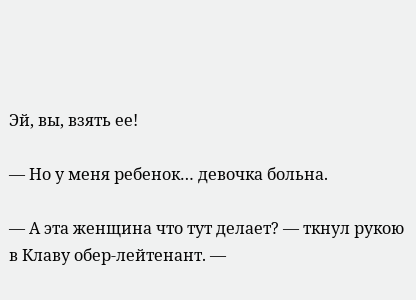Эй, вы, взять ее!

— Но у меня ребенок… девочка больна.

— А эта женщина что тут делает? — ткнул рукою в Клаву обер-лейтенант. —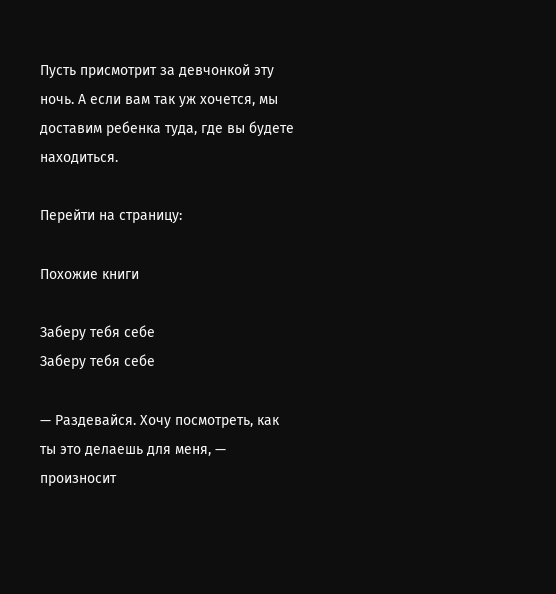Пусть присмотрит за девчонкой эту ночь. А если вам так уж хочется, мы доставим ребенка туда, где вы будете находиться.

Перейти на страницу:

Похожие книги

Заберу тебя себе
Заберу тебя себе

— Раздевайся. Хочу посмотреть, как ты это делаешь для меня, — произносит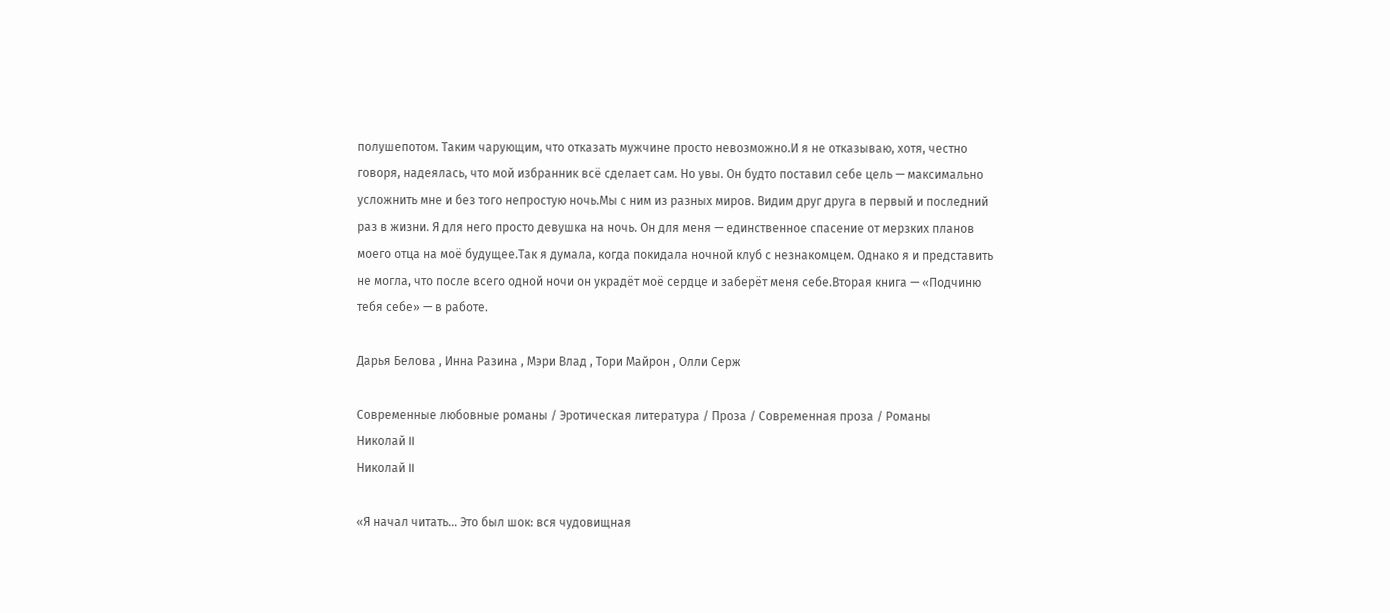полушепотом. Таким чарующим, что отказать мужчине просто невозможно.И я не отказываю, хотя, честно говоря, надеялась, что мой избранник всё сделает сам. Но увы. Он будто поставил себе цель — максимально усложнить мне и без того непростую ночь.Мы с ним из разных миров. Видим друг друга в первый и последний раз в жизни. Я для него просто девушка на ночь. Он для меня — единственное спасение от мерзких планов моего отца на моё будущее.Так я думала, когда покидала ночной клуб с незнакомцем. Однако я и представить не могла, что после всего одной ночи он украдёт моё сердце и заберёт меня себе.Вторая книга — «Подчиню тебя себе» — в работе.

Дарья Белова , Инна Разина , Мэри Влад , Тори Майрон , Олли Серж

Современные любовные романы / Эротическая литература / Проза / Современная проза / Романы
Николай II
Николай II

«Я начал читать… Это был шок: вся чудовищная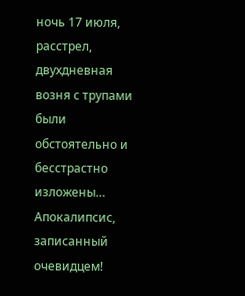ночь 17 июля, расстрел, двухдневная возня с трупами были обстоятельно и бесстрастно изложены… Апокалипсис, записанный очевидцем!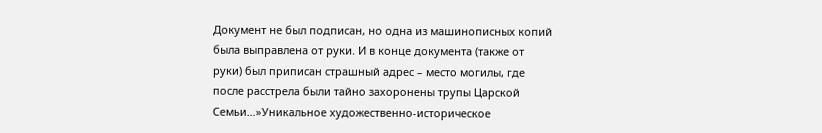Документ не был подписан, но одна из машинописных копий была выправлена от руки. И в конце документа (также от руки) был приписан страшный адрес – место могилы, где после расстрела были тайно захоронены трупы Царской Семьи…»Уникальное художественно-историческое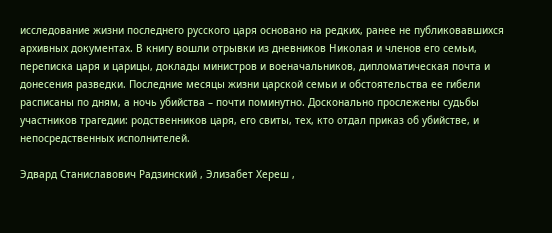исследование жизни последнего русского царя основано на редких, ранее не публиковавшихся архивных документах. В книгу вошли отрывки из дневников Николая и членов его семьи, переписка царя и царицы, доклады министров и военачальников, дипломатическая почта и донесения разведки. Последние месяцы жизни царской семьи и обстоятельства ее гибели расписаны по дням, а ночь убийства – почти поминутно. Досконально прослежены судьбы участников трагедии: родственников царя, его свиты, тех, кто отдал приказ об убийстве, и непосредственных исполнителей.

Эдвард Станиславович Радзинский , Элизабет Хереш ,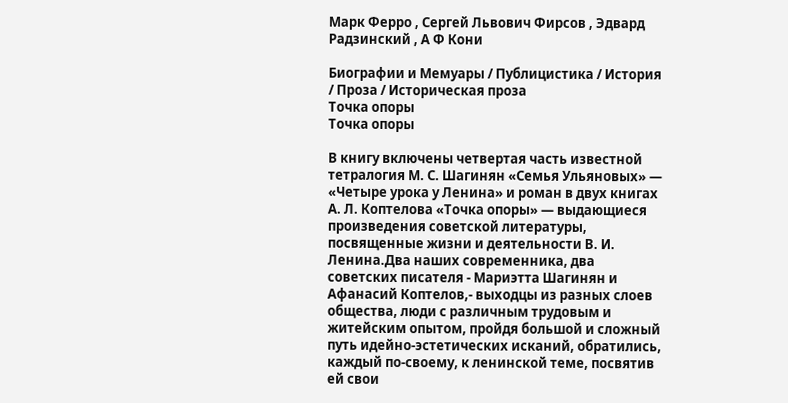Марк Ферро , Сергей Львович Фирсов , Эдвард Радзинский , А Ф Кони

Биографии и Мемуары / Публицистика / История / Проза / Историческая проза
Точка опоры
Точка опоры

В книгу включены четвертая часть известной тетралогия М. С. Шагинян «Семья Ульяновых» — «Четыре урока у Ленина» и роман в двух книгах А. Л. Коптелова «Точка опоры» — выдающиеся произведения советской литературы, посвященные жизни и деятельности В. И. Ленина.Два наших современника, два советских писателя - Мариэтта Шагинян и Афанасий Коптелов,- выходцы из разных слоев общества, люди с различным трудовым и житейским опытом, пройдя большой и сложный путь идейно-эстетических исканий, обратились, каждый по-своему, к ленинской теме, посвятив ей свои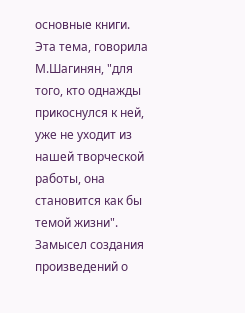основные книги. Эта тема, говорила М.Шагинян, "для того, кто однажды прикоснулся к ней, уже не уходит из нашей творческой работы, она становится как бы темой жизни". Замысел создания произведений о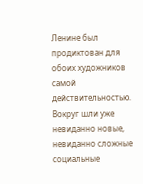Ленине был продиктован для обоих художников самой действительностью. Вокруг шли уже невиданно новые, невиданно сложные социальные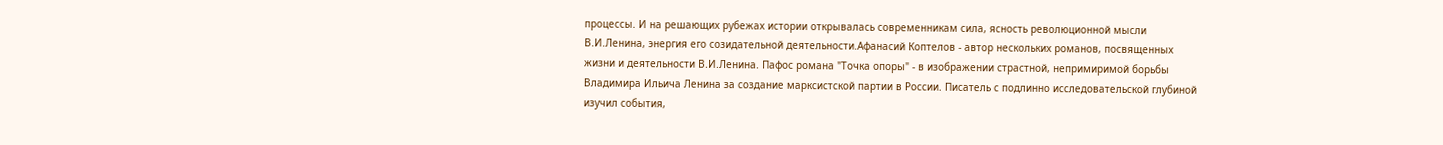процессы. И на решающих рубежах истории открывалась современникам сила, ясность революционной мысли В.И.Ленина, энергия его созидательной деятельности.Афанасий Коптелов - автор нескольких романов, посвященных жизни и деятельности В.И.Ленина. Пафос романа "Точка опоры" - в изображении страстной, непримиримой борьбы Владимира Ильича Ленина за создание марксистской партии в России. Писатель с подлинно исследовательской глубиной изучил события,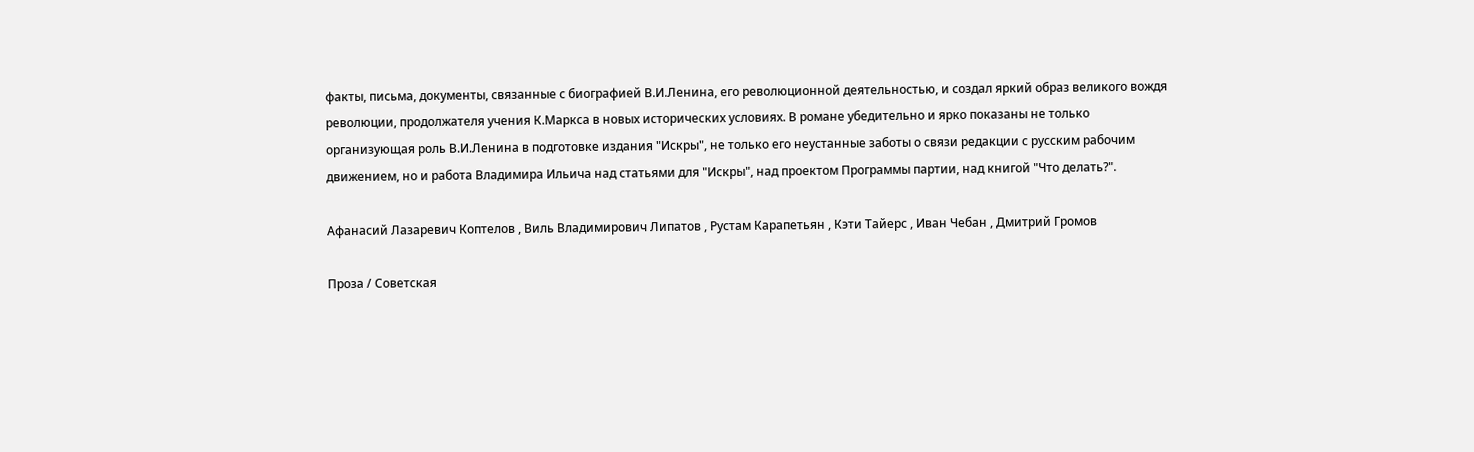факты, письма, документы, связанные с биографией В.И.Ленина, его революционной деятельностью, и создал яркий образ великого вождя революции, продолжателя учения К.Маркса в новых исторических условиях. В романе убедительно и ярко показаны не только организующая роль В.И.Ленина в подготовке издания "Искры", не только его неустанные заботы о связи редакции с русским рабочим движением, но и работа Владимира Ильича над статьями для "Искры", над проектом Программы партии, над книгой "Что делать?".

Афанасий Лазаревич Коптелов , Виль Владимирович Липатов , Рустам Карапетьян , Кэти Тайерс , Иван Чебан , Дмитрий Громов

Проза / Советская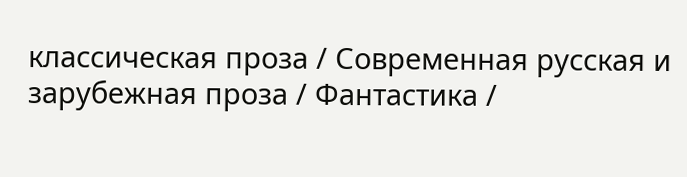классическая проза / Современная русская и зарубежная проза / Фантастика /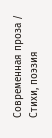Современная проза / Cтихи, поэзия